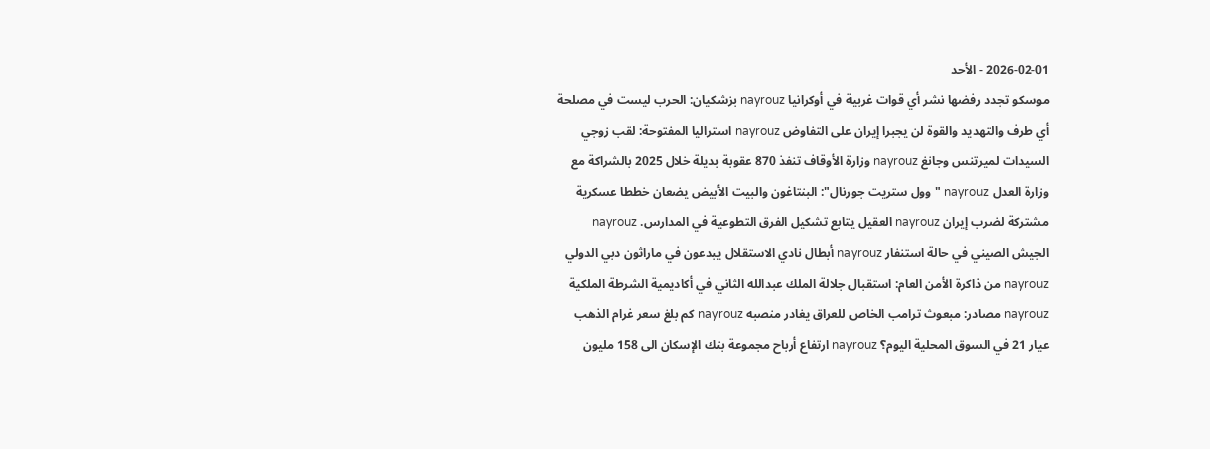2026-02-01 - الأحد
موسكو تجدد رفضها نشر أي قوات غربية في أوكرانيا nayrouz بزشكيان: الحرب ليست في مصلحة أي طرف والتهديد والقوة لن يجبرا إيران على التفاوض nayrouz استراليا المفتوحة: لقب زوجي السيدات لميرتنس وجانغ nayrouz وزارة الأوقاف تنفذ 870 عقوبة بديلة خلال 2025 بالشراكة مع وزارة العدل nayrouz "وول ستريت جورنال": البنتاغون والبيت الأبيض يضعان خططا عسكرية مشتركة لضرب إيران nayrouz العقيل يتابع تشكيل الفرق التطوعية في المدارس. nayrouz الجيش الصيني في حالة استنفار nayrouz أبطال نادي الاستقلال يبدعون في ماراثون دبي الدولي nayrouz من ذاكرة الأمن العام: استقبال جلالة الملك عبدالله الثاني في أكاديمية الشرطة الملكية nayrouz مصادر: مبعوث ترامب الخاص للعراق يغادر منصبه nayrouz كم بلغ سعر غرام الذهب عيار 21 في السوق المحلية اليوم؟ nayrouz ارتفاع أرباح مجموعة بنك الإسكان الى 158 مليون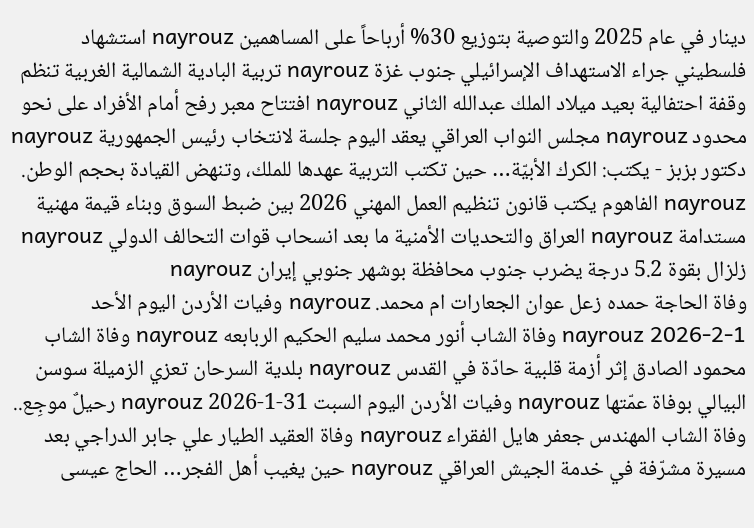دينار في عام 2025 والتوصية بتوزيع 30% أرباحاً على المساهمين nayrouz استشهاد فلسطيني جراء الاستهداف الإسرائيلي جنوب غزة nayrouz تربية البادية الشمالية الغربية تنظم وقفة احتفالية بعيد ميلاد الملك عبدالله الثاني nayrouz افتتاح معبر رفح أمام الأفراد على نحو محدود nayrouz مجلس النواب العراقي يعقد اليوم جلسة لانتخاب رئيس الجمهورية nayrouz دكتور بزبز - يكتب: الكرك الأبيّة… حين تكتب التربية عهدها للملك، وتنهض القيادة بحجم الوطن. nayrouz الفاهوم يكتب قانون تنظيم العمل المهني 2026 بين ضبط السوق وبناء قيمة مهنية مستدامة nayrouz العراق والتحديات الأمنية ما بعد انسحاب قوات التحالف الدولي nayrouz زلزال بقوة 5.2 درجة يضرب جنوب محافظة بوشهر جنوبي إيران nayrouz
وفاة الحاجة حمده زعل عوان الجعارات ام محمد. nayrouz وفيات الأردن اليوم الأحد 1-2-2026 nayrouz وفاة الشاب أنور محمد سليم الحكيم الربابعه nayrouz وفاة الشاب محمود الصادق إثر أزمة قلبية حادّة في القدس nayrouz بلدية السرحان تعزي الزميلة سوسن البيالي بوفاة عمّتها nayrouz وفيات الأردن اليوم السبت 31-1-2026 nayrouz رحيلٌ موجِع.. وفاة الشاب المهندس جعفر هايل الفقراء nayrouz وفاة العقيد الطيار علي جابر الدراجي بعد مسيرة مشرّفة في خدمة الجيش العراقي nayrouz حين يغيب أهل الفجر… الحاج عيسى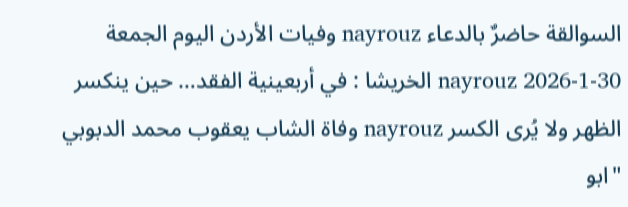السوالقة حاضرٌ بالدعاء nayrouz وفيات الأردن اليوم الجمعة 30-1-2026 nayrouz الخريشا : في أربعينية الفقد… حين ينكسر الظهر ولا يُرى الكسر nayrouz وفاة الشاب يعقوب محمد الدبوبي "ابو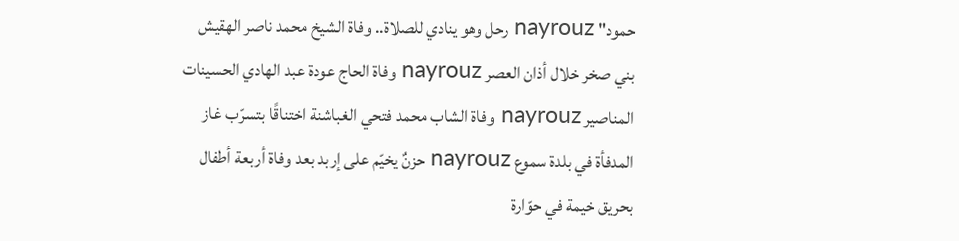حمود" nayrouz رحل وهو ينادي للصلاة.. وفاة الشيخ محمد ناصر الهقيش بني صخر خلال أذان العصر nayrouz وفاة الحاج عودة عبد الهادي الحسينات المناصير nayrouz وفاة الشاب محمد فتحي الغباشنة اختناقًا بتسرّب غاز المدفأة في بلدة سموع nayrouz حزنٌ يخيّم على إربد بعد وفاة أربعة أطفال بحريق خيمة في حوّارة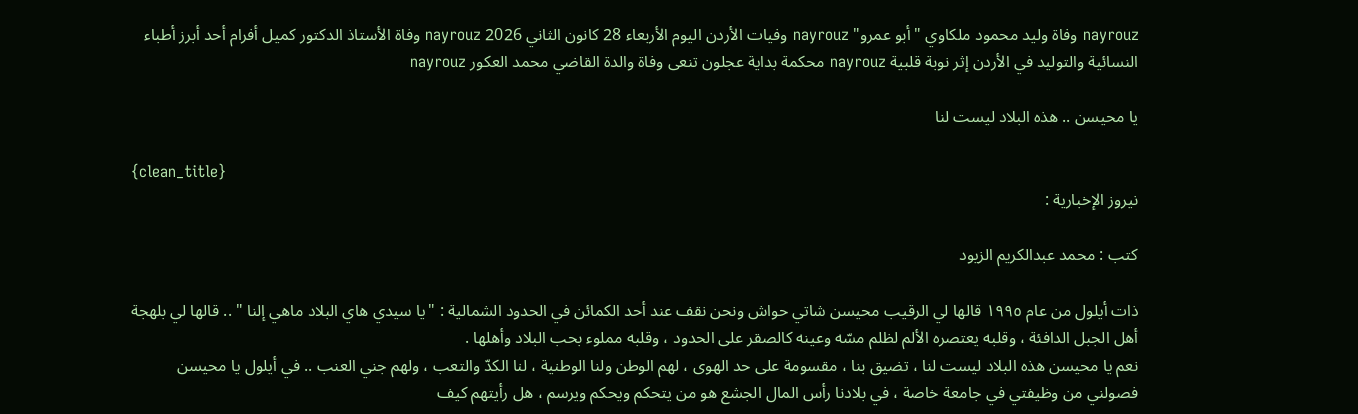nayrouz وفاة وليد محمود ملكاوي "أبو عمرو" nayrouz وفيات الأردن اليوم الأربعاء 28 كانون الثاني 2026 nayrouz وفاة الأستاذ الدكتور كميل أفرام أحد أبرز أطباء النسائية والتوليد في الأردن إثر نوبة قلبية nayrouz محكمة بداية عجلون تنعى وفاة والدة القاضي محمد العكور nayrouz

يا محيسن .. هذه البلاد ليست لنا

{clean_title}
نيروز الإخبارية :

كتب : محمد عبدالكريم الزيود

ذات أيلول من عام ١٩٩٥ قالها لي الرقيب محيسن شاتي حواش ونحن نقف عند أحد الكمائن في الحدود الشمالية : "يا سيدي هاي البلاد ماهي إلنا " .. قالها لي بلهجة أهل الجبل الدافئة ، وقلبه يعتصره الألم لظلم مسّه وعينه كالصقر على الحدود ، وقلبه مملوء بحب البلاد وأهلها .
نعم يا محيسن هذه البلاد ليست لنا ، تضيق بنا ، مقسومة على حد الهوى ، لهم الوطن ولنا الوطنية ، لنا الكدّ والتعب ، ولهم جني العنب .. في أيلول يا محيسن فصولني من وظيفتي في جامعة خاصة ، في بلادنا رأس المال الجشع هو من يتحكم ويحكم ويرسم ، هل رأيتهم كيف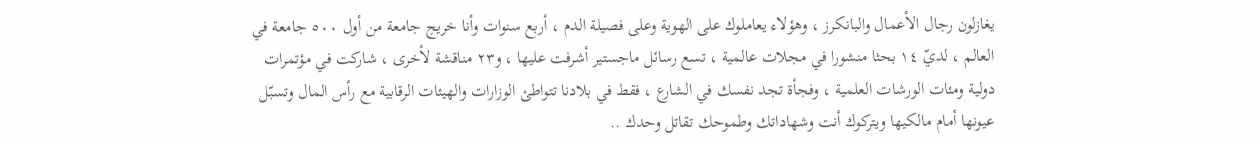يغازلون رجال الأعمال والبانكرز ، وهؤلاء يعاملوك على الهوية وعلى فصيلة الدم ، أربع سنوات وأنا خريج جامعة من أول ٥٠٠ جامعة في العالم ، لديّ ١٤ بحثا منشورا في مجلات عالمية ، تسع رسائل ماجستير أشرفت عليها ، و٢٣ مناقشة لأخرى ، شاركت في مؤتمرات دولية ومئات الورشات العلمية ، وفجأة تجد نفسك في الشارع ، فقط في بلادنا تتواطئ الوزارات والهيئات الرقابية مع رأس المال وتسبّل عيونها أمام مالكيها ويتركوك أنت وشهاداتك وطموحك تقاتل وحدك ..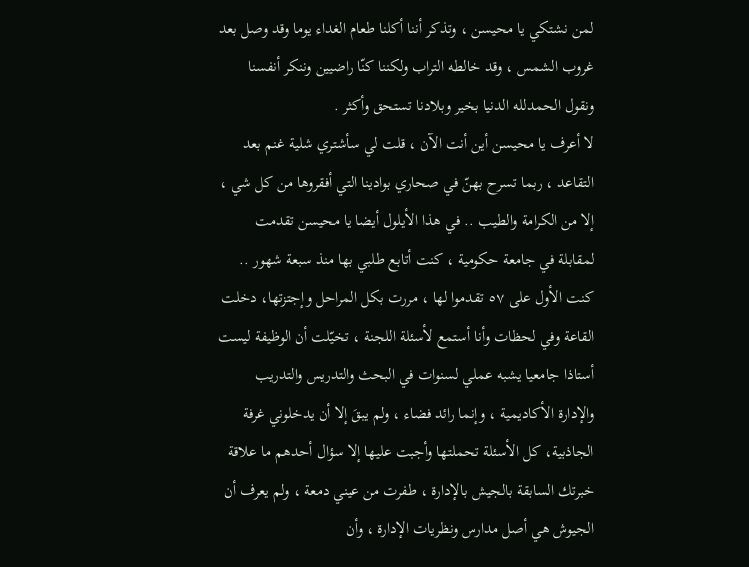لمن نشتكي يا محيسن ، وتذكر أننا أكلنا طعام الغداء يوما وقد وصل بعد غروب الشمس ، وقد خالطه التراب ولكننا كنّا راضيين وننكر أنفسنا ونقول الحمدلله الدنيا بخير وبلادنا تستحق وأكثر .
لا أعرف يا محيسن أين أنت الآن ، قلت لي سأشتري شلية غنم بعد التقاعد ، ربما تسرح بهنّ في صحاري بوادينا التي أفقروها من كل شي ، إلا من الكرامة والطيب .. في هذا الأيلول أيضا يا محيسن تقدمت لمقابلة في جامعة حكومية ، كنت أتابع طلبي بها منذ سبعة شهور .. كنت الأول على ٥٧ تقدموا لها ، مررت بكل المراحل وإجتزتها، دخلت القاعة وفي لحظات وأنا أستمع لأسئلة اللجنة ، تخيّلت أن الوظيفة ليست أستاذا جامعيا يشبه عملي لسنوات في البحث والتدريس والتدريب والإدارة الأكاديمية ، وإنما رائد فضاء ، ولم يبقَ إلا أن يدخلوني غرفة الجاذبية، كل الأسئلة تحملتها وأجبت عليها إلا سؤال أحدهم ما علاقة خبرتك السابقة بالجيش بالإدارة ، طفرت من عيني دمعة ، ولم يعرف أن الجيوش هي أصل مدارس ونظريات الإدارة ، وأن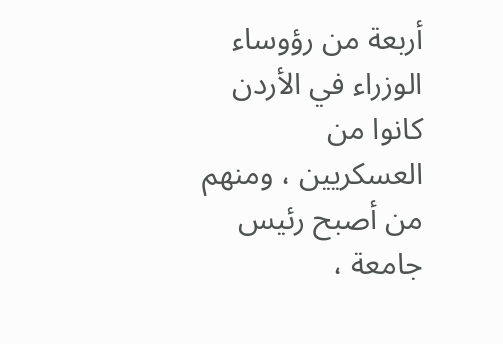أربعة من رؤوساء الوزراء في الأردن كانوا من العسكريين ، ومنهم من أصبح رئيس جامعة ،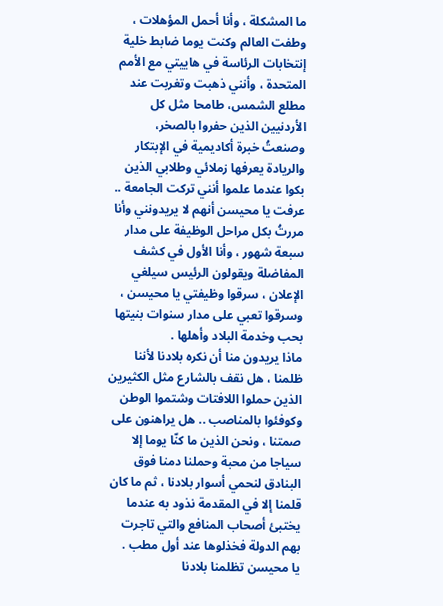ما المشكلة ، وأنا أحمل المؤهلات ، وطفت العالم وكنت يوما ضابط خلية إنتخابات الرئاسة في هاييتي مع الأمم المتحدة ، وأنني ذهبت وتغربت عند مطلع الشمس، طامحا مثل كل الأردنيين الذين حفروا بالصخر، وصنعتُ خبرة أكاديمية في الإبتكار والريادة يعرفها زملائي وطلابي الذين بكوا عندما علموا أنني تركت الجامعة ..
عرفت يا محيسن أنهم لا يريدونني وأنا مررتُ بكل مراحل الوظيفة على مدار سبعة شهور ، وأنا الأول في كشف المفاضلة ويقولون الرئيس سيلغي الإعلان ، سرقوا وظيفتي يا محيسن ، وسرقوا تعبي على مدار سنوات بنيتها بحب وخدمة البلاد وأهلها .
ماذا يريدون منا أن نكره بلادنا لأننا ظلمنا ، هل نقف بالشارع مثل الكثيرين الذين حملوا اللافتات وشتموا الوطن وكوفئوا بالمناصب .. هل يراهنون على صمتنا ، ونحن الذين ما كنّا يوما إلا سياجا من محبة وحملنا دمنا فوق البنادق لنحمي أسوار بلادنا ، ثم ما كان قلمنا إلا في المقدمة نذود به عندما يختبئ أصحاب المنافع والتي تاجرت بهم الدولة فخذلوها عند أول مطب .
يا محيسن تظلمنا بلادنا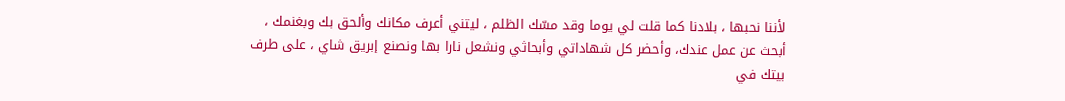لأننا نحبها ، بلادنا كما قلت لي يوما وقد مسّك الظلم ، ليتني أعرف مكانك وألحق بك وبغنمك ، أبحث عن عمل عندك، وأحضر كل شهاداتي وأبحاثي ونشعل نارا بها ونصنع إبريق شاي ، على طرف بيتك في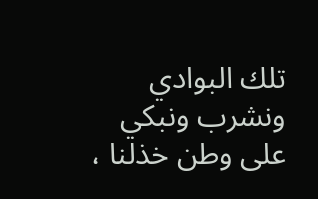تلك البوادي ونشرب ونبكي على وطن خذلنا ،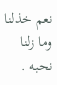نعم خذلنا وما زلنا نحبه .